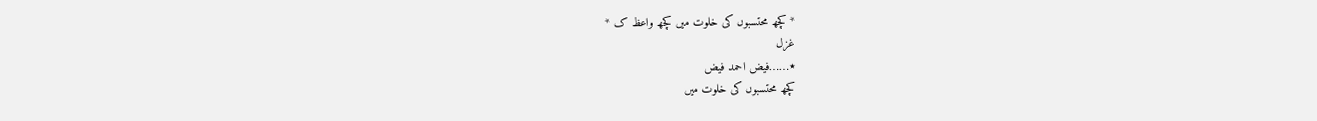* کچھ محتسبوں کی خلوت میں کچھ واعظ ک *
غزل
٭……فیض احمد فیض
کچھ محتسبوں کی خلوت میں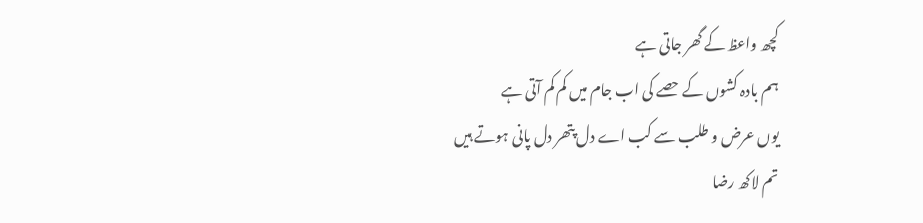کچھ واعظ کے گھر جاتی ہے
ہم بادہ کشوں کے حصے کی اب جام میں کم کم آتی ہے
یوں عرض و طلب سے کب اے دل پتھر دل پانی ہوتے ہیں
تم لاکھ رضا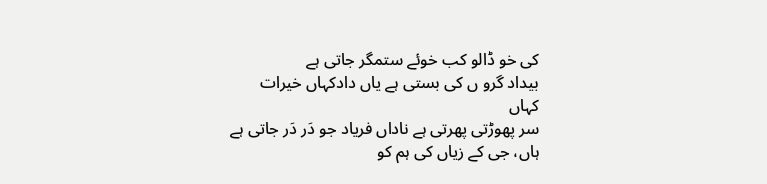کی خو ڈالو کب خوئے ستمگر جاتی ہے
بیداد گرو ں کی بستی ہے یاں دادکہاں خیرات کہاں
سر پھوڑتی پھرتی ہے ناداں فریاد جو دَر دَر جاتی ہے
ہاں، جی کے زیاں کی ہم کو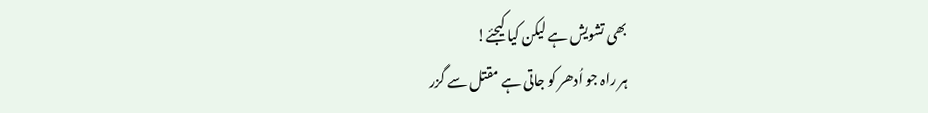بھی تشویش ہے لیکن کیا کیجئے!
ہر راہ جو اُدھر کو جاتی ہے مقتل سے گزر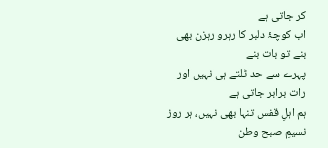کر جاتی ہے
اب کوچۂ دلبر کا رہرو رہزن بھی بنے تو بات بنے
پہرے سے حد ٹلتے ہی نہیں اور رات برابر جاتی ہے
ہم اہلِ قفس تنہا بھی نہیں، ہر روز نسیمِ صبح وطن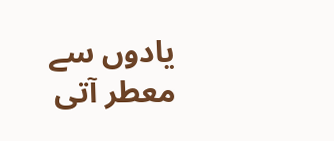یادوں سے معطر آتی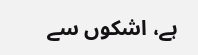ہے، اشکوں سے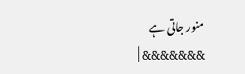منور جاتی ہے
&&&&&&& |